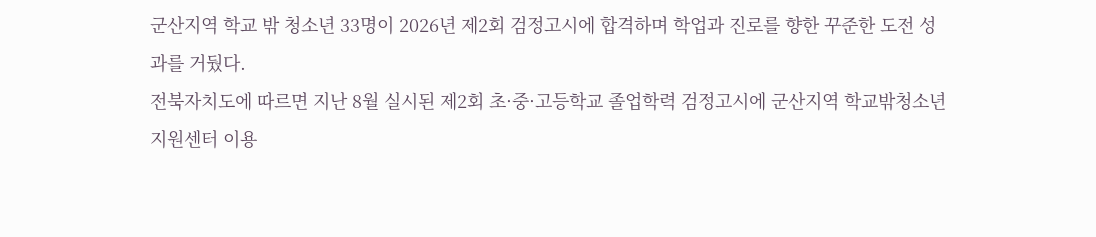군산지역 학교 밖 청소년 33명이 2026년 제2회 검정고시에 합격하며 학업과 진로를 향한 꾸준한 도전 성과를 거뒀다.
전북자치도에 따르면 지난 8월 실시된 제2회 초·중·고등학교 졸업학력 검정고시에 군산지역 학교밖청소년지원센터 이용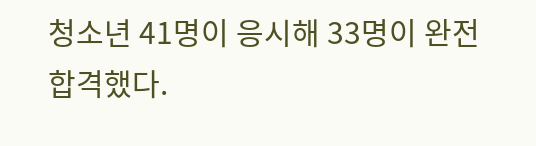청소년 41명이 응시해 33명이 완전합격했다.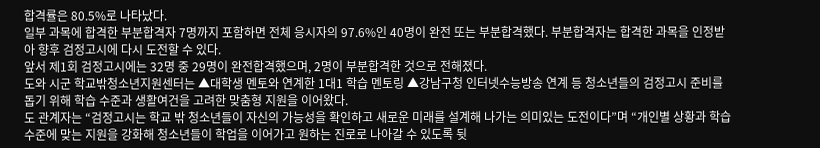합격률은 80.5%로 나타났다.
일부 과목에 합격한 부분합격자 7명까지 포함하면 전체 응시자의 97.6%인 40명이 완전 또는 부분합격했다. 부분합격자는 합격한 과목을 인정받아 향후 검정고시에 다시 도전할 수 있다.
앞서 제1회 검정고시에는 32명 중 29명이 완전합격했으며, 2명이 부분합격한 것으로 전해졌다.
도와 시군 학교밖청소년지원센터는 ▲대학생 멘토와 연계한 1대1 학습 멘토링 ▲강남구청 인터넷수능방송 연계 등 청소년들의 검정고시 준비를 돕기 위해 학습 수준과 생활여건을 고려한 맞춤형 지원을 이어왔다.
도 관계자는 “검정고시는 학교 밖 청소년들이 자신의 가능성을 확인하고 새로운 미래를 설계해 나가는 의미있는 도전이다”며 “개인별 상황과 학습 수준에 맞는 지원을 강화해 청소년들이 학업을 이어가고 원하는 진로로 나아갈 수 있도록 뒷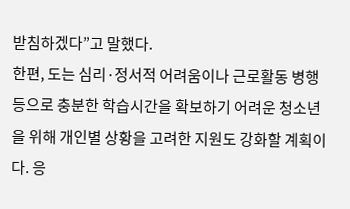받침하겠다”고 말했다.
한편, 도는 심리·정서적 어려움이나 근로활동 병행 등으로 충분한 학습시간을 확보하기 어려운 청소년을 위해 개인별 상황을 고려한 지원도 강화할 계획이다. 응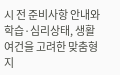시 전 준비사항 안내와 학습·심리상태, 생활여건을 고려한 맞춤형 지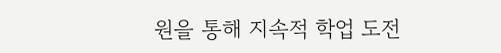원을 통해 지속적 학업 도전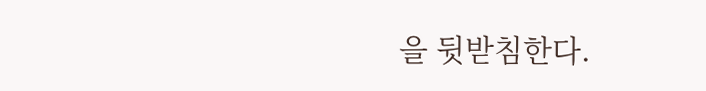을 뒷받침한다.